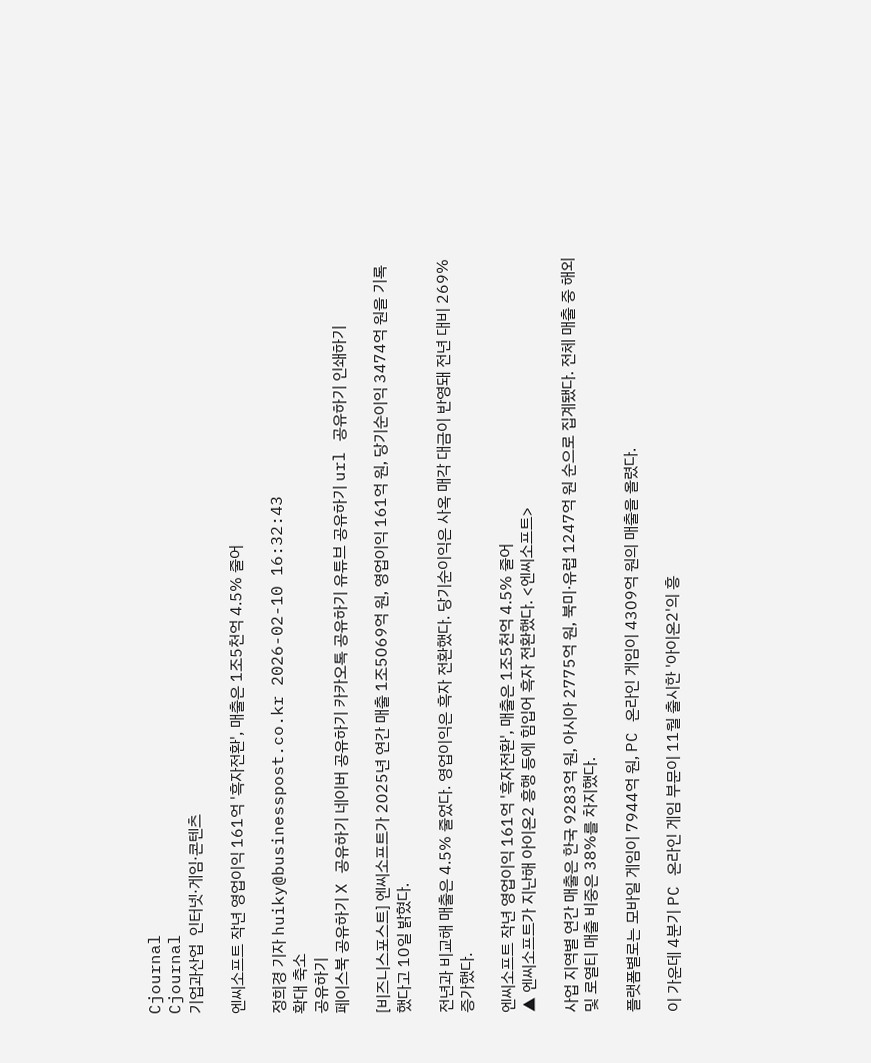Cjournal
Cjournal
기업과산업  인터넷·게임·콘텐츠

엔씨소프트 작년 영업이익 161억 '흑자전환', 매출은 1조5천억 4.5% 줄어

정희경 기자 huiky@businesspost.co.kr 2026-02-10 16:32:43
확대 축소
공유하기
페이스북 공유하기 X 공유하기 네이버 공유하기 카카오톡 공유하기 유튜브 공유하기 url 공유하기 인쇄하기

[비즈니스포스트] 엔씨소프트가 2025년 연간 매출 1조5069억 원, 영업이익 161억 원, 당기순이익 3474억 원을 기록했다고 10일 밝혔다.

전년과 비교해 매출은 4.5% 줄었다. 영업이익은 흑자 전환했다. 당기순이익은 사옥 매각 대금이 반영돼 전년 대비 269% 증가했다.

엔씨소프트 작년 영업이익 161억 '흑자전환', 매출은 1조5천억 4.5% 줄어
▲ 엔씨소프트가 지난해 아이온2 흥행 등에 힘입어 흑자 전환했다. <엔씨소프트>

사업 지역별 연간 매출은 한국 9283억 원, 아시아 2775억 원, 북미·유럽 1247억 원 순으로 집계됐다. 전체 매출 중 해외 및 로열티 매출 비중은 38%를 차지했다.

플랫폼별로는 모바일 게임이 7944억 원, PC 온라인 게임이 4309억 원의 매출을 올렸다.

이 가운데 4분기 PC 온라인 게임 부문이 11월 출시한 '아이온2'의 흥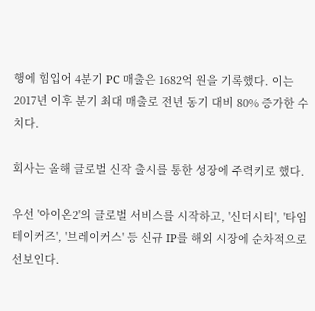행에 힘입어 4분기 PC 매출은 1682억 원을 기록했다. 이는 2017년 이후 분기 최대 매출로 전년 동기 대비 80% 증가한 수치다.

회사는 올해 글로벌 신작 출시를 통한 성장에 주력키로 했다.

우선 '아이온2'의 글로벌 서비스를 시작하고, '신더시티', '타임 테이커즈', '브레이커스' 등 신규 IP를 해외 시장에 순차적으로 선보인다.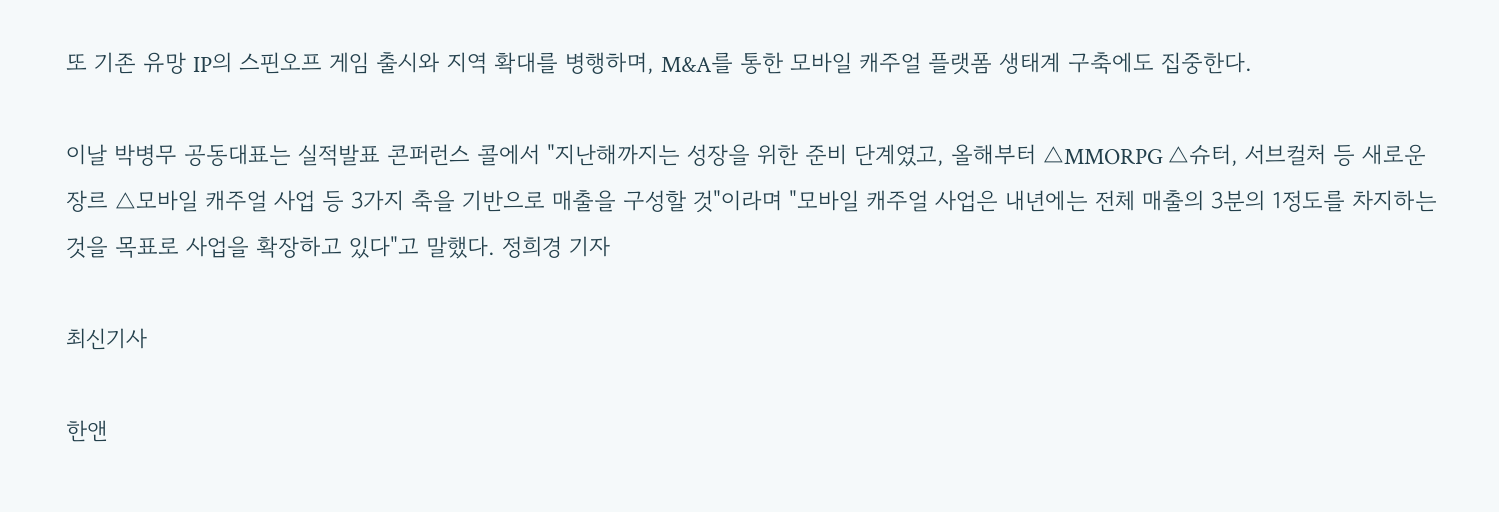또 기존 유망 IP의 스핀오프 게임 출시와 지역 확대를 병행하며, M&A를 통한 모바일 캐주얼 플랫폼 생태계 구축에도 집중한다.

이날 박병무 공동대표는 실적발표 콘퍼런스 콜에서 "지난해까지는 성장을 위한 준비 단계였고, 올해부터 △MMORPG △슈터, 서브컬처 등 새로운 장르 △모바일 캐주얼 사업 등 3가지 축을 기반으로 매출을 구성할 것"이라며 "모바일 캐주얼 사업은 내년에는 전체 매출의 3분의 1정도를 차지하는 것을 목표로 사업을 확장하고 있다"고 말했다. 정희경 기자

최신기사

한앤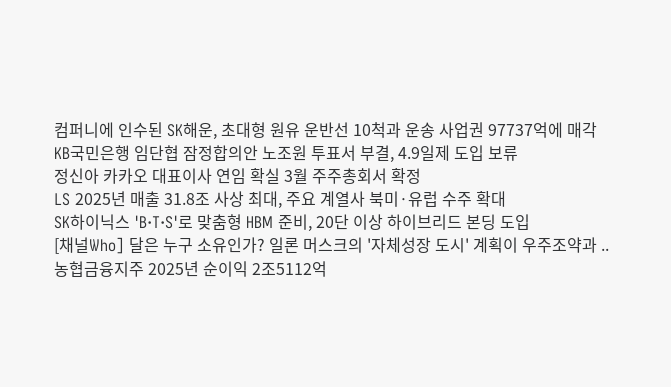컴퍼니에 인수된 SK해운, 초대형 원유 운반선 10척과 운송 사업권 97737억에 매각
KB국민은행 임단협 잠정합의안 노조원 투표서 부결, 4.9일제 도입 보류
정신아 카카오 대표이사 연임 확실 3월 주주총회서 확정
LS 2025년 매출 31.8조 사상 최대, 주요 계열사 북미·유럽 수주 확대
SK하이닉스 'B·T·S'로 맞춤형 HBM 준비, 20단 이상 하이브리드 본딩 도입
[채널Who] 달은 누구 소유인가? 일론 머스크의 '자체성장 도시' 계획이 우주조약과 ..
농협금융지주 2025년 순이익 2조5112억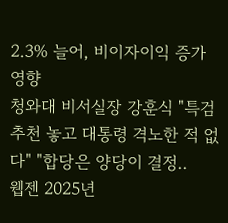2.3% 늘어, 비이자이익 증가 영향
청와대 비서실장 강훈식 "특검 추천 놓고 대통령 격노한 적 없다" "합당은 양당이 결정..
웹젠 2025년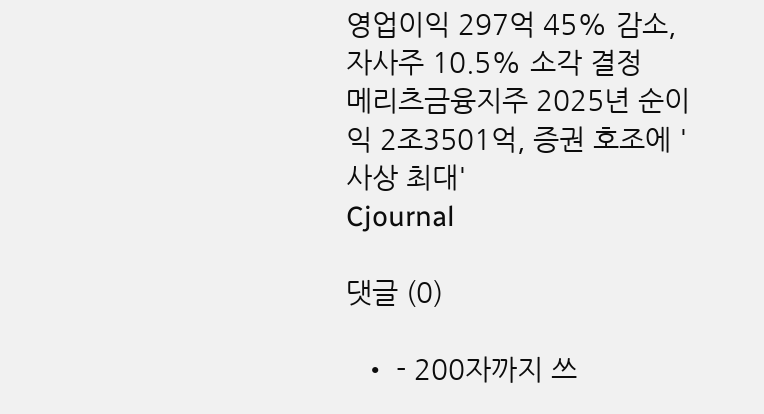영업이익 297억 45% 감소, 자사주 10.5% 소각 결정
메리츠금융지주 2025년 순이익 2조3501억, 증권 호조에 '사상 최대'
Cjournal

댓글 (0)

  • - 200자까지 쓰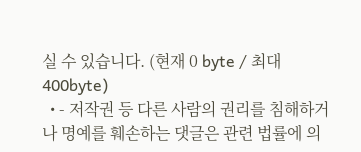실 수 있습니다. (현재 0 byte / 최대 400byte)
  • - 저작권 등 다른 사람의 권리를 침해하거나 명예를 훼손하는 댓글은 관련 법률에 의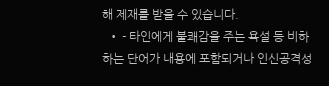해 제재를 받을 수 있습니다.
  • - 타인에게 불쾌감을 주는 욕설 등 비하하는 단어가 내용에 포함되거나 인신공격성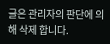글은 관리자의 판단에 의해 삭제 합니다.